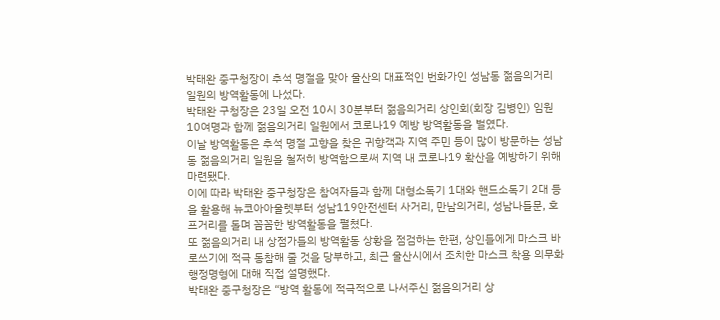박태완 중구청장이 추석 명절을 맞아 울산의 대표적인 번화가인 성남동 젊음의거리 일원의 방역활동에 나섰다.
박태완 구청장은 23일 오전 10시 30분부터 젊음의거리 상인회(회장 김병인) 임원 10여명과 함께 젊음의거리 일원에서 코로나19 예방 방역활동을 벌였다.
이날 방역활동은 추석 명절 고향을 찾은 귀향객과 지역 주민 등이 많이 방문하는 성남동 젊음의거리 일원을 철저히 방역함으로써 지역 내 코로나19 확산을 예방하기 위해 마련됐다.
이에 따라 박태완 중구청장은 참여자들과 함께 대형소독기 1대와 핸드소독기 2대 등을 활용해 뉴코아아울렛부터 성남119안전센터 사거리, 만남의거리, 성남나들문, 호프거리를 돌며 꼼꼼한 방역활동을 펼쳤다.
또 젊음의거리 내 상점가들의 방역활동 상황을 점검하는 한편, 상인들에게 마스크 바로쓰기에 적극 동참해 줄 것을 당부하고, 최근 울산시에서 조치한 마스크 착용 의무화 행정명형에 대해 직접 설명했다.
박태완 중구청장은 “방역 활동에 적극적으로 나서주신 젊음의거리 상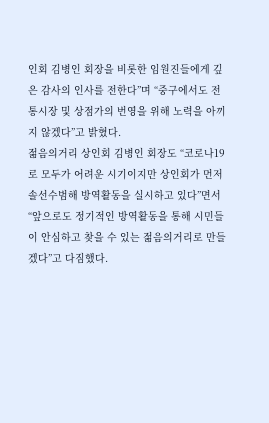인회 김병인 회장을 비롯한 임원진들에게 깊은 감사의 인사를 전한다”며 “중구에서도 전통시장 및 상점가의 번영을 위해 노력을 아끼지 않겠다”고 밝혔다.
젊음의거리 상인회 김병인 회장도 “코로나19로 모두가 어려운 시기이지만 상인회가 먼저 솔선수범해 방역활동을 실시하고 있다”면서 “앞으로도 정기적인 방역활동을 통해 시민들이 안심하고 찾을 수 있는 젊음의거리로 만들겠다”고 다짐했다.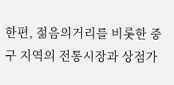한편, 젊음의거리를 비롯한 중구 지역의 전통시장과 상점가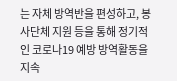는 자체 방역반을 편성하고, 봉사단체 지원 등을 통해 정기적인 코로나19 예방 방역활동을 지속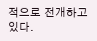적으로 전개하고 있다.